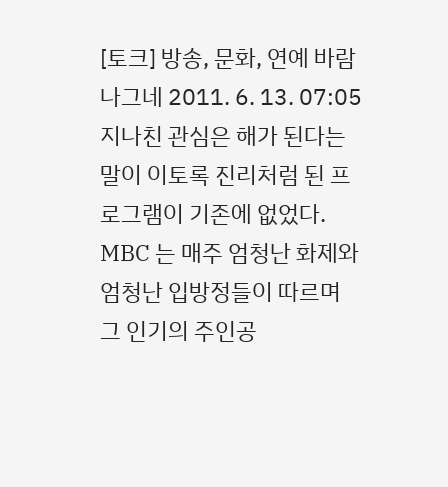[토크] 방송, 문화, 연예 바람나그네 2011. 6. 13. 07:05
지나친 관심은 해가 된다는 말이 이토록 진리처럼 된 프로그램이 기존에 없었다. MBC 는 매주 엄청난 화제와 엄청난 입방정들이 따르며 그 인기의 주인공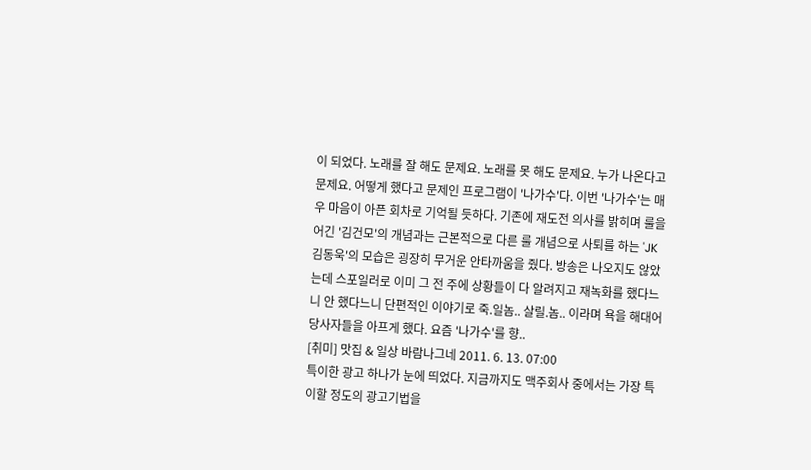이 되었다. 노래를 잘 해도 문제요. 노래를 못 해도 문제요. 누가 나온다고 문제요. 어떻게 했다고 문제인 프로그램이 '나가수'다. 이번 '나가수'는 매우 마음이 아픈 회차로 기억될 듯하다. 기존에 재도전 의사를 밝히며 룰을 어긴 '김건모'의 개념과는 근본적으로 다른 룰 개념으로 사퇴를 하는 'JK김동욱'의 모습은 굉장히 무거운 안타까움을 줬다. 방송은 나오지도 않았는데 스포일러로 이미 그 전 주에 상황들이 다 알려지고 재녹화를 했다느니 안 했다느니 단편적인 이야기로 죽.일놈.. 살릴.놈.. 이라며 욕을 해대어 당사자들을 아프게 했다. 요즘 '나가수'를 향..
[취미] 맛집 & 일상 바람나그네 2011. 6. 13. 07:00
특이한 광고 하나가 눈에 띄었다. 지금까지도 맥주회사 중에서는 가장 특이할 정도의 광고기법을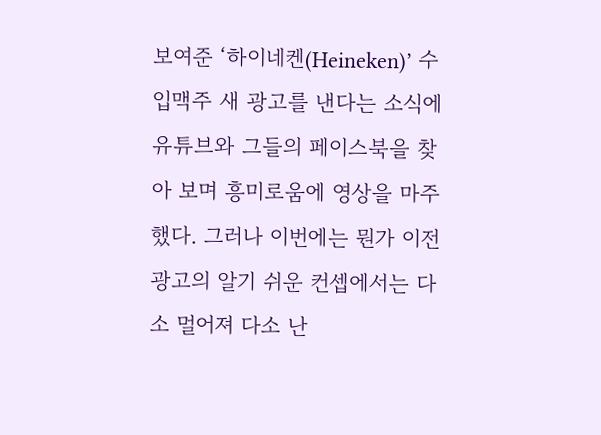보여준 ‘하이네켄(Heineken)’ 수입맥주 새 광고를 낸다는 소식에 유튜브와 그들의 페이스북을 찾아 보며 흥미로움에 영상을 마주했다. 그러나 이번에는 뭔가 이전 광고의 알기 쉬운 컨셉에서는 다소 멀어져 다소 난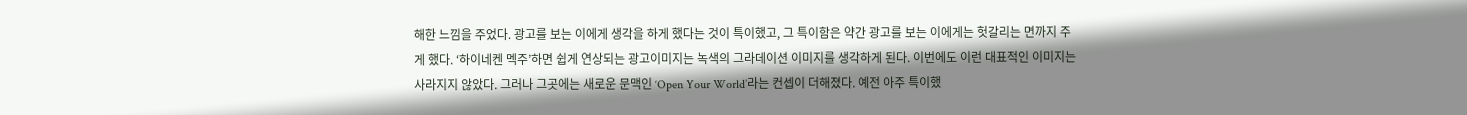해한 느낌을 주었다. 광고를 보는 이에게 생각을 하게 했다는 것이 특이했고, 그 특이함은 약간 광고를 보는 이에게는 헛갈리는 면까지 주게 했다. ‘하이네켄 멕주’하면 쉽게 연상되는 광고이미지는 녹색의 그라데이션 이미지를 생각하게 된다. 이번에도 이런 대표적인 이미지는 사라지지 않았다. 그러나 그곳에는 새로운 문맥인 ‘Open Your World’라는 컨셉이 더해졌다. 예전 아주 특이했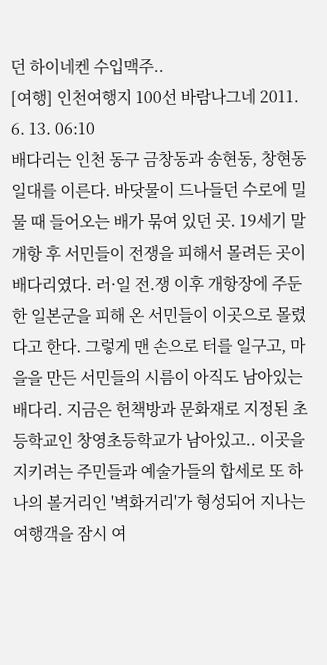던 하이네켄 수입맥주..
[여행] 인천여행지 100선 바람나그네 2011. 6. 13. 06:10
배다리는 인천 동구 금창동과 송현동, 창현동 일대를 이른다. 바닷물이 드나들던 수로에 밀물 때 들어오는 배가 묶여 있던 곳. 19세기 말 개항 후 서민들이 전쟁을 피해서 몰려든 곳이 배다리였다. 러·일 전.쟁 이후 개항장에 주둔한 일본군을 피해 온 서민들이 이곳으로 몰렸다고 한다. 그렇게 맨 손으로 터를 일구고, 마을을 만든 서민들의 시름이 아직도 남아있는 배다리. 지금은 헌책방과 문화재로 지정된 초등학교인 창영초등학교가 남아있고.. 이곳을 지키려는 주민들과 예술가들의 합세로 또 하나의 볼거리인 '벽화거리'가 형성되어 지나는 여행객을 잠시 여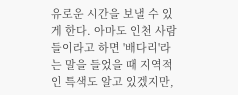유로운 시간을 보낼 수 있게 한다. 아마도 인천 사람들이라고 하면 '배다리'라는 말을 들었을 때 지역적인 특색도 알고 있겠지만,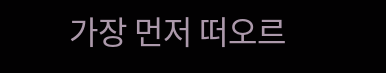가장 먼저 떠오르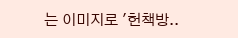는 이미지로 '헌책방..